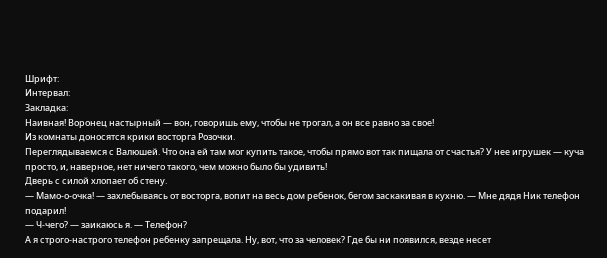Шрифт:
Интервал:
Закладка:
Наивная! Воронец настырный — вон, говоришь ему, чтобы не трогал, а он все равно за свое!
Из комнаты доносятся крики восторга Розочки.
Переглядываемся с Валюшей. Что она ей там мог купить такое, чтобы прямо вот так пищала от счастья? У нее игрушек — куча просто, и, наверное, нет ничего такого, чем можно было бы удивить!
Дверь с силой хлопает об стену.
— Мамо-о-очка! — захлебываясь от восторга, вопит на весь дом ребенок, бегом заскакивая в кухню. — Мне дядя Ник телефон подарил!
— Ч-чего? — заикаюсь я. — Телефон?
А я строго-настрого телефон ребенку запрещала. Ну, вот, что за человек? Где бы ни появился, везде несет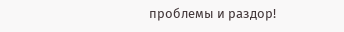проблемы и раздор!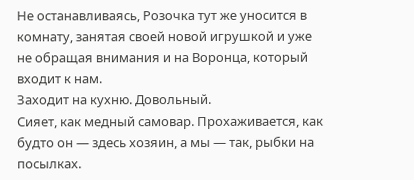Не останавливаясь, Розочка тут же уносится в комнату, занятая своей новой игрушкой и уже не обращая внимания и на Воронца, который входит к нам.
Заходит на кухню. Довольный.
Сияет, как медный самовар. Прохаживается, как будто он — здесь хозяин, а мы — так, рыбки на посылках.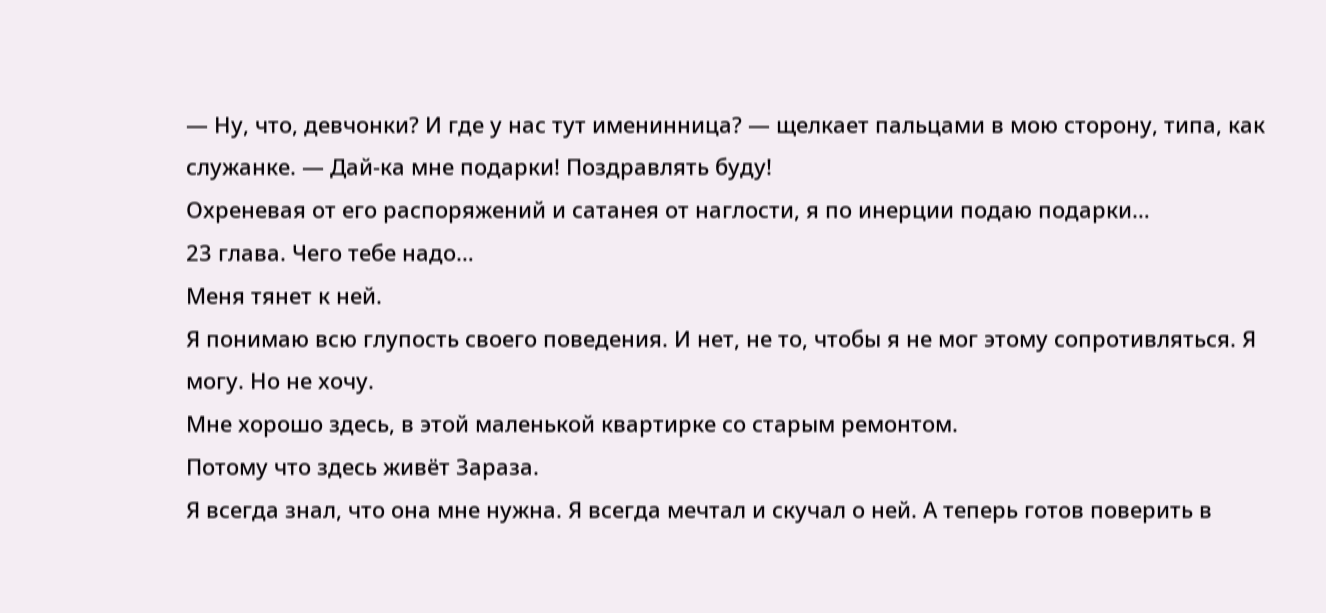— Ну, что, девчонки? И где у нас тут именинница? — щелкает пальцами в мою сторону, типа, как служанке. — Дай-ка мне подарки! Поздравлять буду!
Охреневая от его распоряжений и сатанея от наглости, я по инерции подаю подарки…
23 глава. Чего тебе надо…
Меня тянет к ней.
Я понимаю всю глупость своего поведения. И нет, не то, чтобы я не мог этому сопротивляться. Я могу. Но не хочу.
Мне хорошо здесь, в этой маленькой квартирке со старым ремонтом.
Потому что здесь живёт Зараза.
Я всегда знал, что она мне нужна. Я всегда мечтал и скучал о ней. А теперь готов поверить в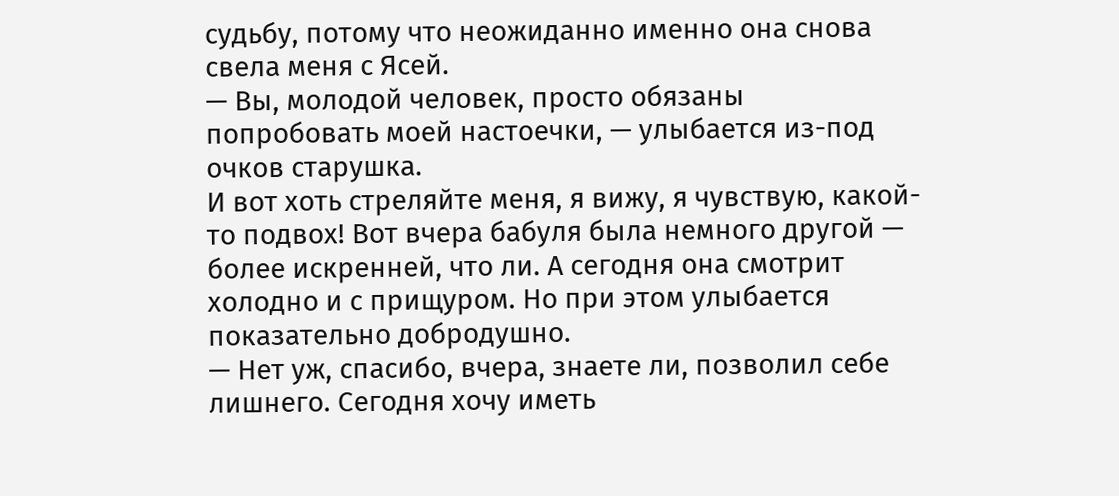судьбу, потому что неожиданно именно она снова свела меня с Ясей.
— Вы, молодой человек, просто обязаны попробовать моей настоечки, — улыбается из-под очков старушка.
И вот хоть стреляйте меня, я вижу, я чувствую, какой-то подвох! Вот вчера бабуля была немного другой — более искренней, что ли. А сегодня она смотрит холодно и с прищуром. Но при этом улыбается показательно добродушно.
— Нет уж, спасибо, вчера, знаете ли, позволил себе лишнего. Сегодня хочу иметь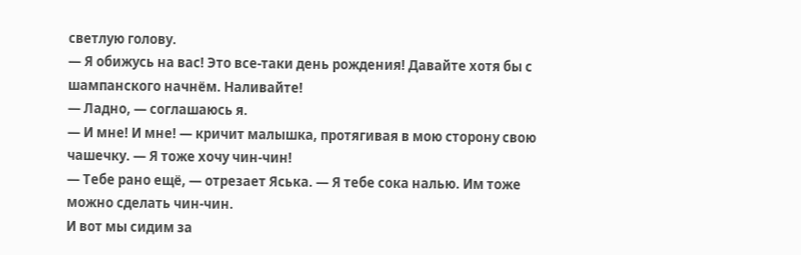светлую голову.
— Я обижусь на вас! Это все-таки день рождения! Давайте хотя бы с шампанского начнём. Наливайте!
— Ладно, — соглашаюсь я.
— И мне! И мне! — кричит малышка, протягивая в мою сторону свою чашечку. — Я тоже хочу чин-чин!
— Тебе рано ещё, — отрезает Яська. — Я тебе сока налью. Им тоже можно сделать чин-чин.
И вот мы сидим за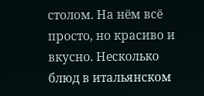столом. На нём всё просто, но красиво и вкусно. Несколько блюд в итальянском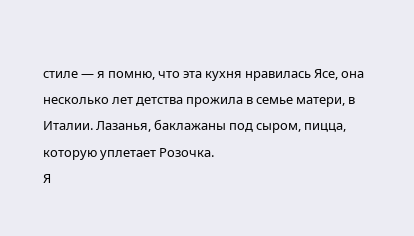стиле — я помню, что эта кухня нравилась Ясе, она несколько лет детства прожила в семье матери, в Италии. Лазанья, баклажаны под сыром, пицца, которую уплетает Розочка.
Я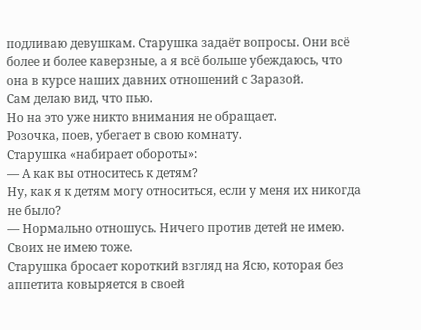подливаю девушкам. Старушка задаёт вопросы. Они всё более и более каверзные, а я всё больше убеждаюсь, что она в курсе наших давних отношений с Заразой.
Сам делаю вид, что пью.
Но на это уже никто внимания не обращает.
Розочка, поев, убегает в свою комнату.
Старушка «набирает обороты»:
— А как вы относитесь к детям?
Ну, как я к детям могу относиться, если у меня их никогда не было?
— Нормально отношусь. Ничего против детей не имею. Своих не имею тоже.
Старушка бросает короткий взгляд на Ясю, которая без аппетита ковыряется в своей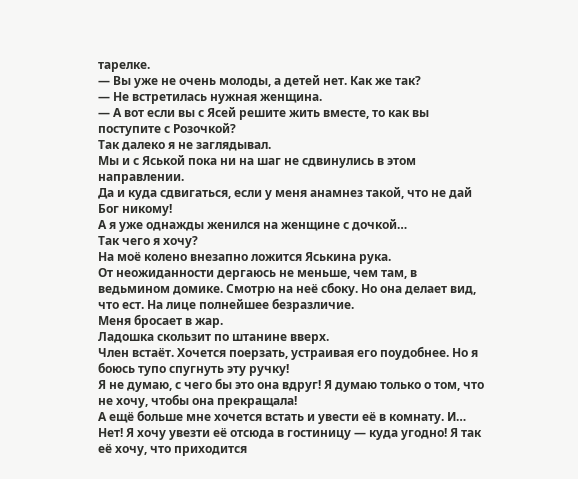тарелке.
— Вы уже не очень молоды, а детей нет. Как же так?
— Не встретилась нужная женщина.
— А вот если вы с Ясей решите жить вместе, то как вы поступите с Розочкой?
Так далеко я не заглядывал.
Мы и с Яськой пока ни на шаг не сдвинулись в этом направлении.
Да и куда сдвигаться, если у меня анамнез такой, что не дай Бог никому!
А я уже однажды женился на женщине с дочкой…
Так чего я хочу?
На моё колено внезапно ложится Яськина рука.
От неожиданности дергаюсь не меньше, чем там, в ведьмином домике. Смотрю на неё сбоку. Но она делает вид, что ест. На лице полнейшее безразличие.
Меня бросает в жар.
Ладошка скользит по штанине вверх.
Член встаёт. Хочется поерзать, устраивая его поудобнее. Но я боюсь тупо спугнуть эту ручку!
Я не думаю, с чего бы это она вдруг! Я думаю только о том, что не хочу, чтобы она прекращала!
А ещё больше мне хочется встать и увести её в комнату. И… Нет! Я хочу увезти её отсюда в гостиницу — куда угодно! Я так её хочу, что приходится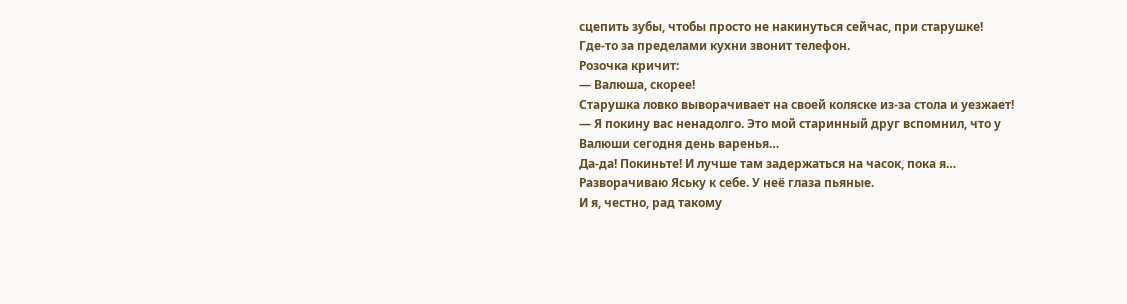сцепить зубы, чтобы просто не накинуться сейчас, при старушке!
Где-то за пределами кухни звонит телефон.
Розочка кричит:
— Валюша, скорее!
Старушка ловко выворачивает на своей коляске из-за стола и уезжает!
— Я покину вас ненадолго. Это мой старинный друг вспомнил, что у Валюши сегодня день варенья…
Да-да! Покиньте! И лучше там задержаться на часок, пока я…
Разворачиваю Яську к себе. У неё глаза пьяные.
И я, честно, рад такому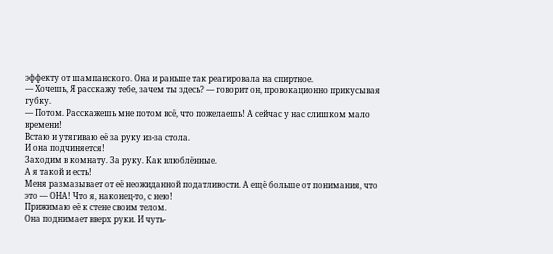эффекту от шампанского. Она и раньше так реагировала на спиртное.
— Хочешь, Я расскажу тебе, зачем ты здесь? — говорит он, провокационно прикусывая губку.
— Потом. Расскажешь мне потом всё, что пожелаешь! А сейчас у нас слишком мало времени!
Встаю и утягиваю её за руку из-за стола.
И она подчиняется!
Заходим в комнату. За руку. Как влюблённые.
А я такой и есть!
Меня размазывает от её неожиданной податливости. А ещё больше от понимания, что это — ОНА! Что я, наконец-то, с нею!
Прижимаю её к стене своим телом.
Она поднимает вверх руки. И чуть-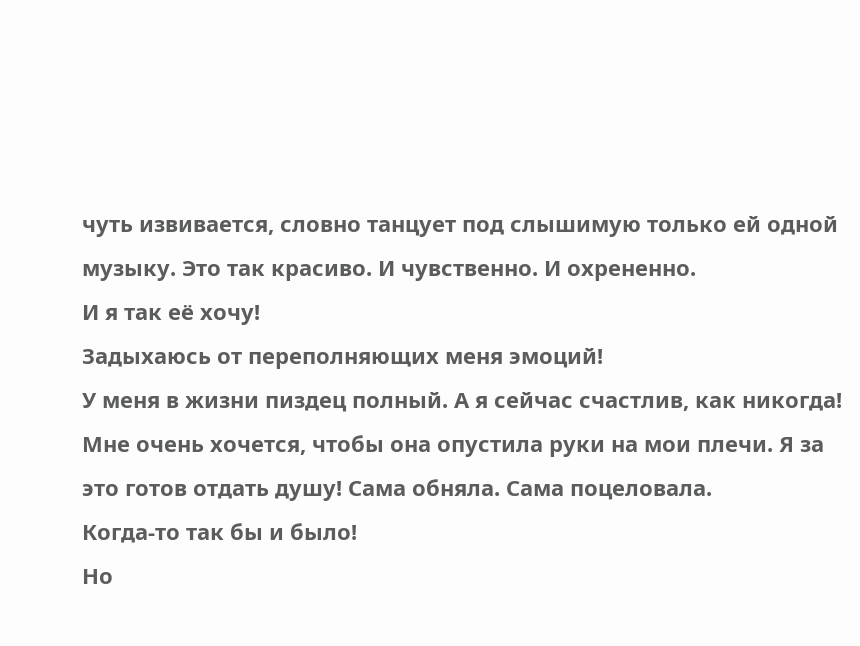чуть извивается, словно танцует под слышимую только ей одной музыку. Это так красиво. И чувственно. И охрененно.
И я так её хочу!
Задыхаюсь от переполняющих меня эмоций!
У меня в жизни пиздец полный. А я сейчас счастлив, как никогда!
Мне очень хочется, чтобы она опустила руки на мои плечи. Я за это готов отдать душу! Сама обняла. Сама поцеловала.
Когда-то так бы и было!
Но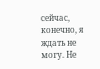сейчас, конечно, я ждать не могу. Не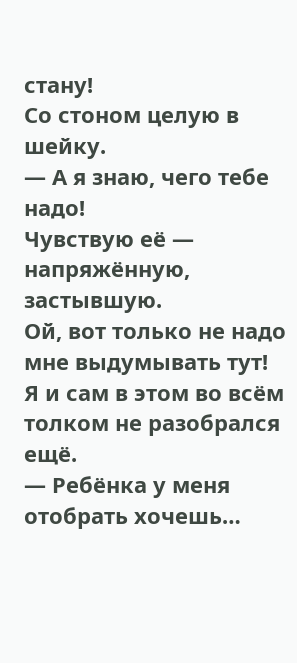стану!
Со стоном целую в шейку.
— А я знаю, чего тебе надо!
Чувствую её — напряжённую, застывшую.
Ой, вот только не надо мне выдумывать тут!
Я и сам в этом во всём толком не разобрался ещё.
— Ребёнка у меня отобрать хочешь…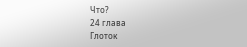Что?
24 глава
Глоток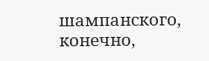шампанского, конечно,